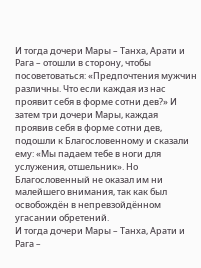И тогда дочери Мары – Танха, Арати и Рага – отошли в сторону, чтобы посоветоваться: «Предпочтения мужчин различны. Что если каждая из нас проявит себя в форме сотни дев?» И затем три дочери Мары, каждая проявив себя в форме сотни дев, подошли к Благословенному и сказали ему: «Мы падаем тебе в ноги для услужения, отшельник». Но Благословенный не оказал им ни малейшего внимания, так как был освобождён в непревзойдённом угасании обретений.
И тогда дочери Мары – Танха, Арати и Рага –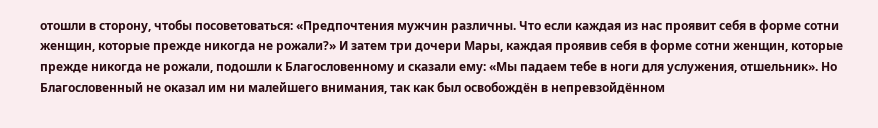отошли в сторону, чтобы посоветоваться: «Предпочтения мужчин различны. Что если каждая из нас проявит себя в форме сотни женщин, которые прежде никогда не рожали?» И затем три дочери Мары, каждая проявив себя в форме сотни женщин, которые прежде никогда не рожали, подошли к Благословенному и сказали ему: «Мы падаем тебе в ноги для услужения, отшельник». Но Благословенный не оказал им ни малейшего внимания, так как был освобождён в непревзойдённом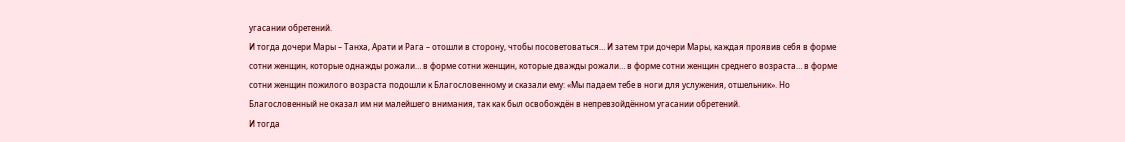угасании обретений.
И тогда дочери Мары – Танха, Арати и Рага – отошли в сторону, чтобы посоветоваться… И затем три дочери Мары, каждая проявив себя в форме сотни женщин, которые однажды рожали… в форме сотни женщин, которые дважды рожали… в форме сотни женщин среднего возраста… в форме сотни женщин пожилого возраста подошли к Благословенному и сказали ему: «Мы падаем тебе в ноги для услужения, отшельник». Но Благословенный не оказал им ни малейшего внимания, так как был освобождён в непревзойдённом угасании обретений.
И тогда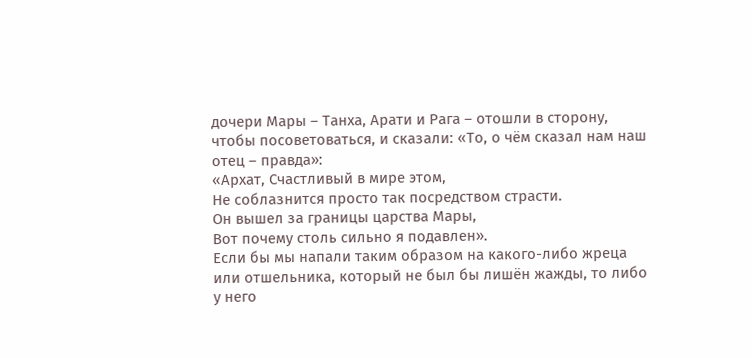дочери Мары – Танха, Арати и Рага – отошли в сторону, чтобы посоветоваться, и сказали: «То, о чём сказал нам наш отец – правда»:
«Архат, Счастливый в мире этом,
Не соблазнится просто так посредством страсти.
Он вышел за границы царства Мары,
Вот почему столь сильно я подавлен».
Если бы мы напали таким образом на какого-либо жреца или отшельника, который не был бы лишён жажды, то либо у него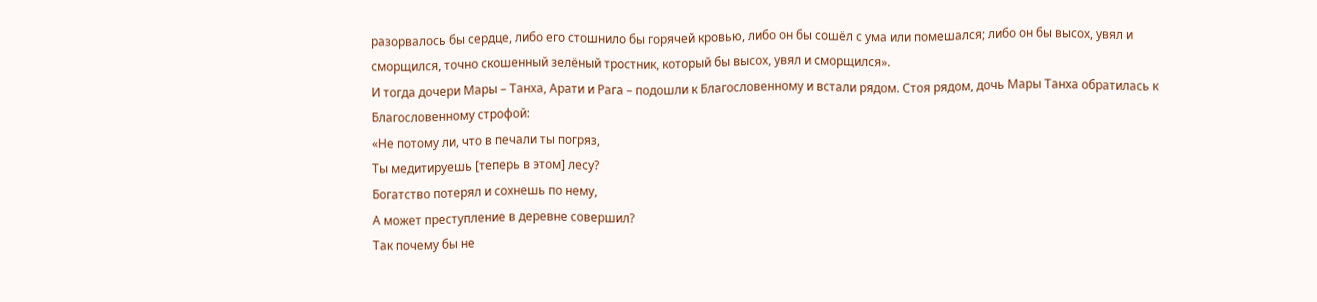разорвалось бы сердце, либо его стошнило бы горячей кровью, либо он бы сошёл с ума или помешался; либо он бы высох, увял и сморщился, точно скошенный зелёный тростник, который бы высох, увял и сморщился».
И тогда дочери Мары – Танха, Арати и Рага – подошли к Благословенному и встали рядом. Стоя рядом, дочь Мары Танха обратилась к Благословенному строфой:
«Не потому ли, что в печали ты погряз,
Ты медитируешь [теперь в этом] лесу?
Богатство потерял и сохнешь по нему,
А может преступление в деревне совершил?
Так почему бы не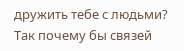дружить тебе с людьми?
Так почему бы связей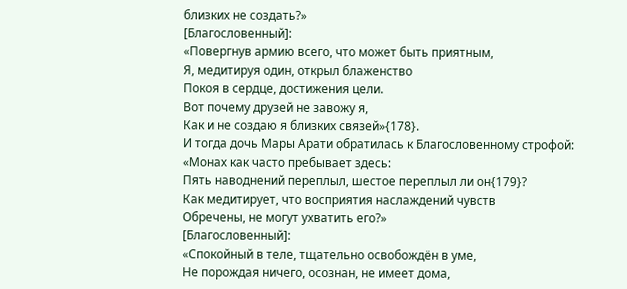близких не создать?»
[Благословенный]:
«Повергнув армию всего, что может быть приятным,
Я, медитируя один, открыл блаженство
Покоя в сердце, достижения цели.
Вот почему друзей не завожу я,
Как и не создаю я близких связей»{178}.
И тогда дочь Мары Арати обратилась к Благословенному строфой:
«Монах как часто пребывает здесь:
Пять наводнений переплыл, шестое переплыл ли он{179}?
Как медитирует, что восприятия наслаждений чувств
Обречены, не могут ухватить его?»
[Благословенный]:
«Спокойный в теле, тщательно освобождён в уме,
Не порождая ничего, осознан, не имеет дома,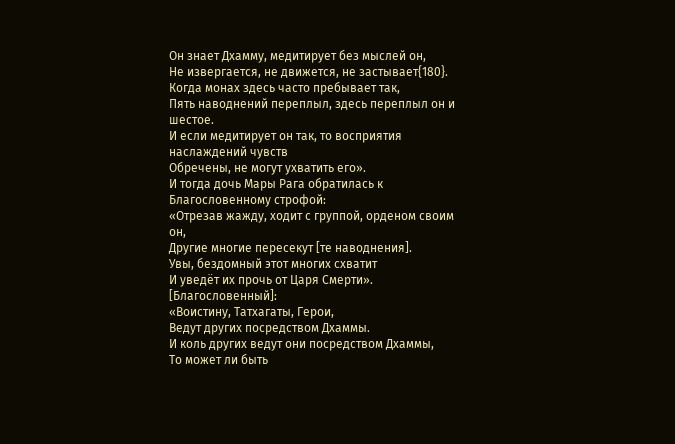Он знает Дхамму, медитирует без мыслей он,
Не извергается, не движется, не застывает{180}.
Когда монах здесь часто пребывает так,
Пять наводнений переплыл, здесь переплыл он и шестое.
И если медитирует он так, то восприятия наслаждений чувств
Обречены, не могут ухватить его».
И тогда дочь Мары Рага обратилась к Благословенному строфой:
«Отрезав жажду, ходит с группой, орденом своим он,
Другие многие пересекут [те наводнения].
Увы, бездомный этот многих схватит
И уведёт их прочь от Царя Смерти».
[Благословенный]:
«Воистину, Татхагаты, Герои,
Ведут других посредством Дхаммы.
И коль других ведут они посредством Дхаммы,
То может ли быть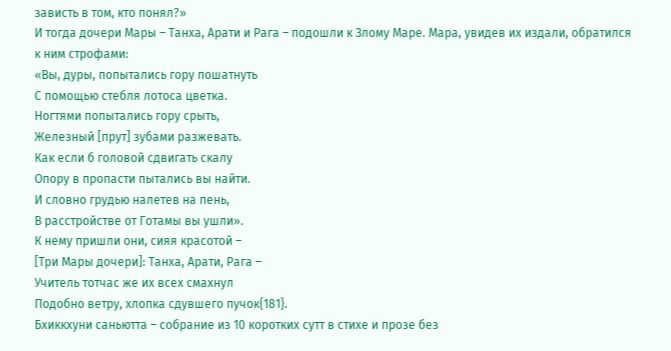зависть в том, кто понял?»
И тогда дочери Мары – Танха, Арати и Рага – подошли к Злому Маре. Мара, увидев их издали, обратился к ним строфами:
«Вы, дуры, попытались гору пошатнуть
С помощью стебля лотоса цветка.
Ногтями попытались гору срыть,
Железный [прут] зубами разжевать.
Как если б головой сдвигать скалу
Опору в пропасти пытались вы найти.
И словно грудью налетев на пень,
В расстройстве от Готамы вы ушли».
К нему пришли они, сияя красотой –
[Три Мары дочери]: Танха, Арати, Рага –
Учитель тотчас же их всех смахнул
Подобно ветру, хлопка сдувшего пучок{181}.
Бхиккхуни саньютта – собрание из 10 коротких сутт в стихе и прозе без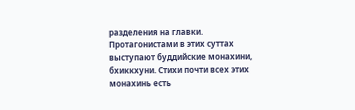разделения на главки. Протагонистами в этих суттах выступают буддийские монахини, бхиккхуни. Стихи почти всех этих монахинь есть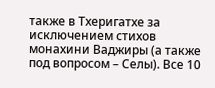также в Тхеригатхе за исключением стихов монахини Ваджиры (а также под вопросом – Селы). Все 10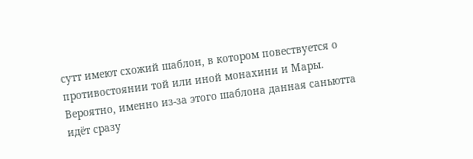сутт имеют схожий шаблон, в котором повествуется о противостоянии той или иной монахини и Мары. Вероятно, именно из-за этого шаблона данная саньютта идёт сразу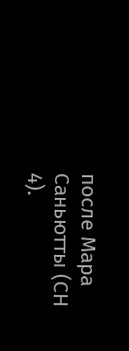после Мара Саньютты (СН 4).